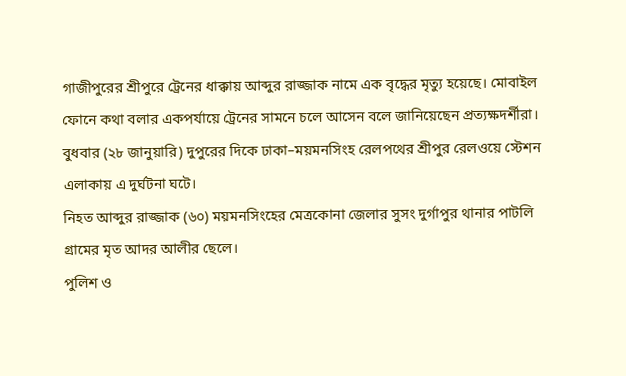গাজীপুরের শ্রীপুরে ট্রেনের ধাক্কায় আব্দুর রাজ্জাক নামে এক বৃদ্ধের মৃত্যু হয়েছে। মোবাইল ফোনে কথা বলার একপর্যায়ে ট্রেনের সামনে চলে আসেন বলে জানিয়েছেন প্রত্যক্ষদর্শীরা।
বুধবার (২৮ জানুয়ারি) দুপুরের দিকে ঢাকা–ময়মনসিংহ রেলপথের শ্রীপুর রেলওয়ে স্টেশন এলাকায় এ দুর্ঘটনা ঘটে।
নিহত আব্দুর রাজ্জাক (৬০) ময়মনসিংহের মেত্রকোনা জেলার সুসং দুর্গাপুর থানার পাটলি গ্রামের মৃত আদর আলীর ছেলে।
পুলিশ ও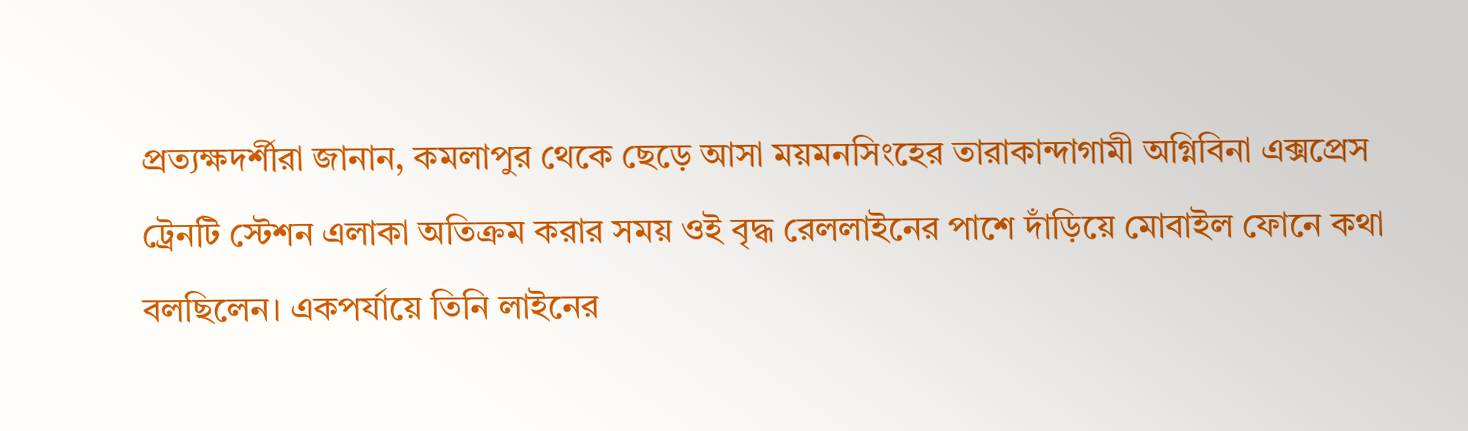প্রত্যক্ষদর্শীরা জানান, কমলাপুর থেকে ছেড়ে আসা ময়মনসিংহের তারাকান্দাগামী অগ্নিবিনা এক্সপ্রেস ট্রেনটি স্টেশন এলাকা অতিক্রম করার সময় ওই বৃদ্ধ রেললাইনের পাশে দাঁড়িয়ে মোবাইল ফোনে কথা বলছিলেন। একপর্যায়ে তিনি লাইনের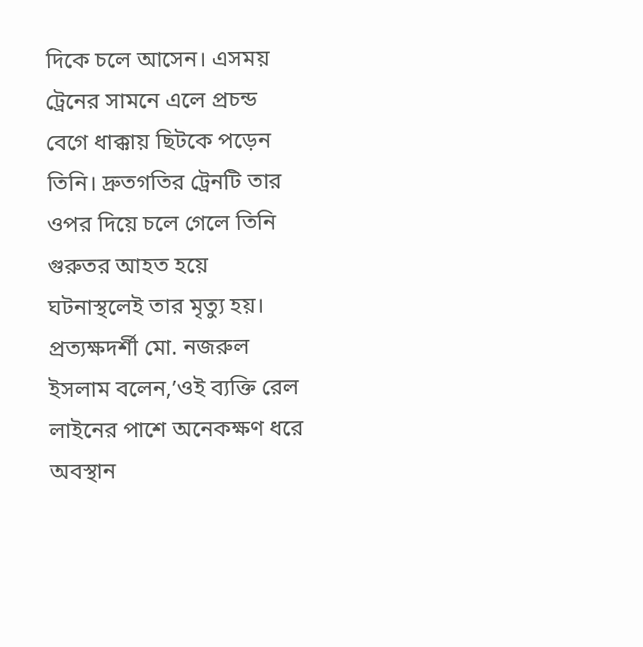দিকে চলে আসেন। এসময় ট্রেনের সামনে এলে প্রচন্ড বেগে ধাক্কায় ছিটকে পড়েন তিনি। দ্রুতগতির ট্রেনটি তার ওপর দিয়ে চলে গেলে তিনি গুরুতর আহত হয়ে ঘটনাস্থলেই তার মৃত্যু হয়।
প্রত্যক্ষদর্শী মো. নজরুল ইসলাম বলেন,’ওই ব্যক্তি রেল লাইনের পাশে অনেকক্ষণ ধরে অবস্থান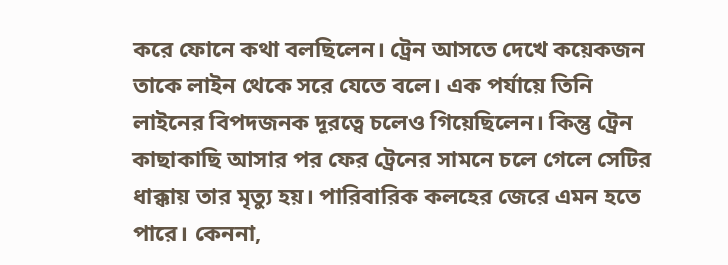করে ফোনে কথা বলছিলেন। ট্রেন আসতে দেখে কয়েকজন তাকে লাইন থেকে সরে যেতে বলে। এক পর্যায়ে তিনি লাইনের বিপদজনক দূরত্বে চলেও গিয়েছিলেন। কিন্তু ট্রেন কাছাকাছি আসার পর ফের ট্রেনের সামনে চলে গেলে সেটির ধাক্কায় তার মৃত্যু হয়। পারিবারিক কলহের জেরে এমন হতে পারে। কেননা,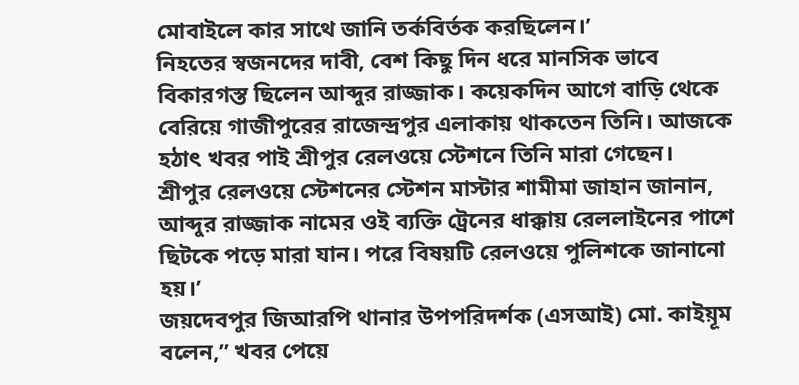মোবাইলে কার সাথে জানি তর্কবির্তক করছিলেন।’
নিহতের স্বজনদের দাবী, বেশ কিছু দিন ধরে মানসিক ভাবে বিকারগস্ত ছিলেন আব্দুর রাজ্জাক। কয়েকদিন আগে বাড়ি থেকে বেরিয়ে গাজীপুরের রাজেন্দ্রপুর এলাকায় থাকতেন তিনি। আজকে হঠাৎ খবর পাই শ্রীপুর রেলওয়ে স্টেশনে তিনি মারা গেছেন।
শ্রীপুর রেলওয়ে স্টেশনের স্টেশন মাস্টার শামীমা জাহান জানান, আব্দুর রাজ্জাক নামের ওই ব্যক্তি ট্রেনের ধাক্কায় রেললাইনের পাশে ছিটকে পড়ে মারা যান। পরে বিষয়টি রেলওয়ে পুলিশকে জানানো হয়।’
জয়দেবপুর জিআরপি থানার উপপরিদর্শক (এসআই) মো. কাইয়ূম বলেন,” খবর পেয়ে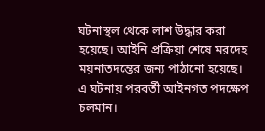ঘটনাস্থল থেকে লাশ উদ্ধার করা হয়েছে। আইনি প্রক্রিয়া শেষে মরদেহ ময়নাতদন্তের জন্য পাঠানো হয়েছে। এ ঘটনায় পরবর্তী আইনগত পদক্ষেপ চলমান।